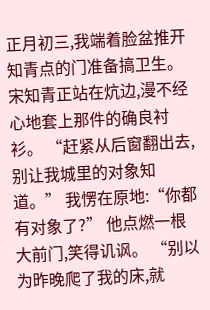正月初三,我端着脸盆推开知青点的门准备搞卫生。 宋知青正站在炕边,漫不经心地套上那件的确良衬衫。 “赶紧从后窗翻出去,别让我城里的对象知道。” 我愣在原地:“你都有对象了?” 他点燃一根大前门,笑得讥讽。 “别以为昨晚爬了我的床,就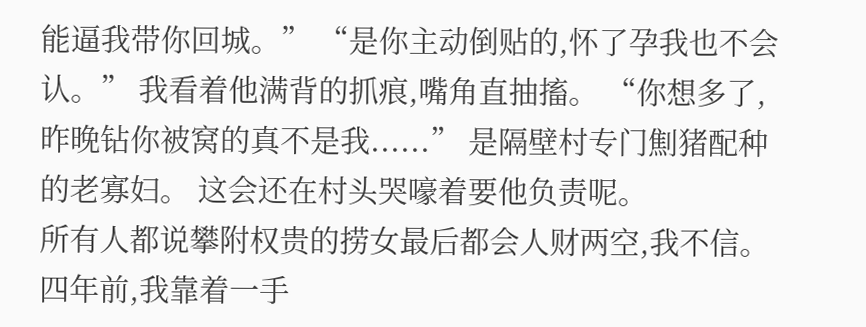能逼我带你回城。” “是你主动倒贴的,怀了孕我也不会认。” 我看着他满背的抓痕,嘴角直抽搐。 “你想多了,昨晚钻你被窝的真不是我......” 是隔壁村专门劁猪配种的老寡妇。 这会还在村头哭嚎着要他负责呢。
所有人都说攀附权贵的捞女最后都会人财两空,我不信。 四年前,我靠着一手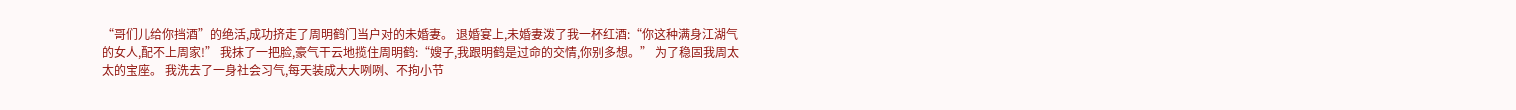“哥们儿给你挡酒”的绝活,成功挤走了周明鹤门当户对的未婚妻。 退婚宴上,未婚妻泼了我一杯红酒:“你这种满身江湖气的女人,配不上周家!” 我抹了一把脸,豪气干云地揽住周明鹤:“嫂子,我跟明鹤是过命的交情,你别多想。” 为了稳固我周太太的宝座。 我洗去了一身社会习气,每天装成大大咧咧、不拘小节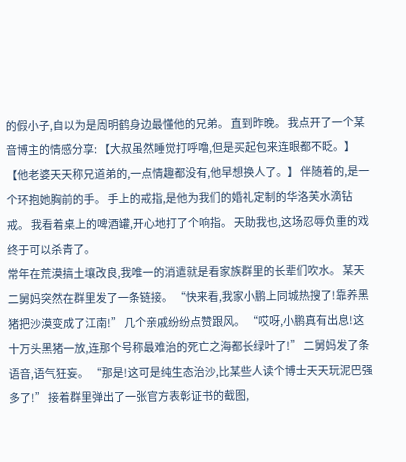的假小子,自以为是周明鹤身边最懂他的兄弟。 直到昨晚。 我点开了一个某音博主的情感分享: 【大叔虽然睡觉打呼噜,但是买起包来连眼都不眨。】 【他老婆天天称兄道弟的,一点情趣都没有,他早想换人了。】 伴随着的,是一个环抱她胸前的手。 手上的戒指,是他为我们的婚礼定制的华洛芙水滴钻戒。 我看着桌上的啤酒罐,开心地打了个响指。 天助我也,这场忍辱负重的戏终于可以杀青了。
常年在荒漠搞土壤改良,我唯一的消遣就是看家族群里的长辈们吹水。 某天二舅妈突然在群里发了一条链接。 “快来看,我家小鹏上同城热搜了!靠养黑猪把沙漠变成了江南!” 几个亲戚纷纷点赞跟风。 “哎呀,小鹏真有出息!这十万头黑猪一放,连那个号称最难治的死亡之海都长绿叶了!” 二舅妈发了条语音,语气狂妄。 “那是!这可是纯生态治沙,比某些人读个博士天天玩泥巴强多了!” 接着群里弹出了一张官方表彰证书的截图,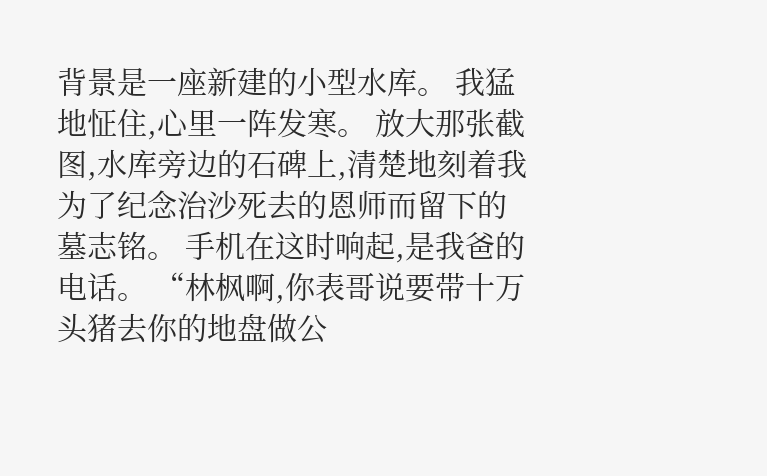背景是一座新建的小型水库。 我猛地怔住,心里一阵发寒。 放大那张截图,水库旁边的石碑上,清楚地刻着我为了纪念治沙死去的恩师而留下的墓志铭。 手机在这时响起,是我爸的电话。 “林枫啊,你表哥说要带十万头猪去你的地盘做公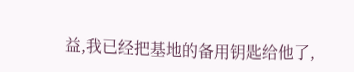益,我已经把基地的备用钥匙给他了,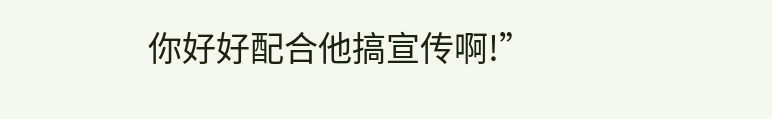你好好配合他搞宣传啊!”